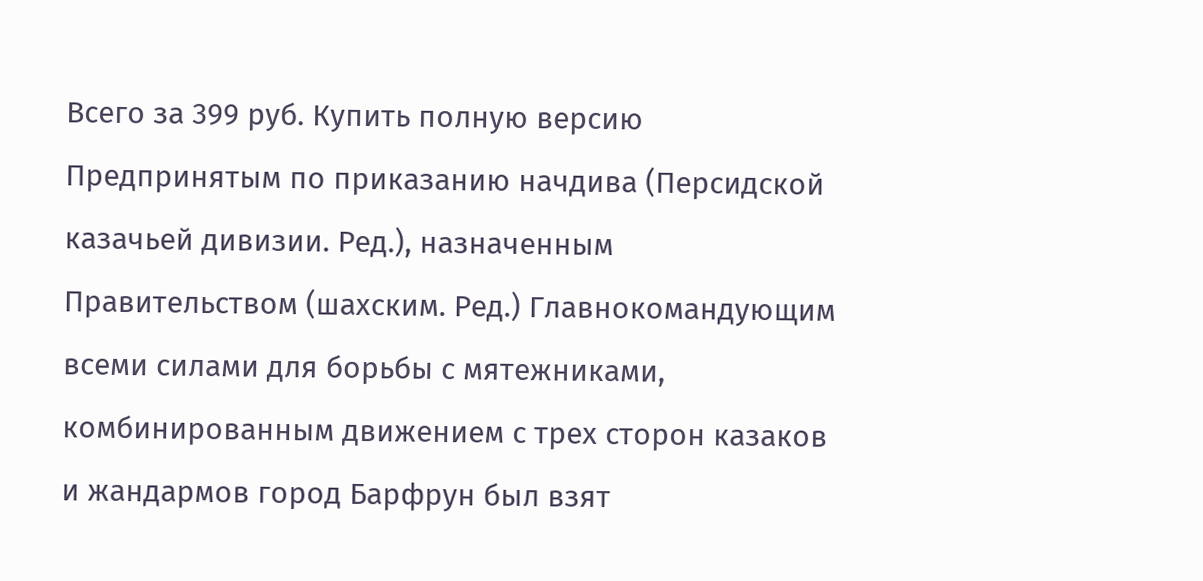Всего за 399 руб. Купить полную версию
Предпринятым по приказанию начдива (Персидской казачьей дивизии. Ред.), назначенным Правительством (шахским. Ред.) Главнокомандующим всеми силами для борьбы с мятежниками, комбинированным движением с трех сторон казаков и жандармов город Барфрун был взят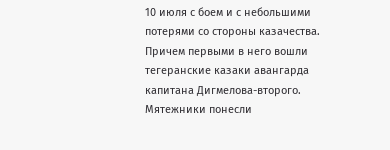10 июля с боем и с небольшими потерями со стороны казачества. Причем первыми в него вошли тегеранские казаки авангарда капитана Дигмелова-второго.
Мятежники понесли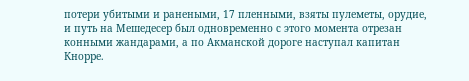потери убитыми и ранеными, 17 пленными, взяты пулеметы, орудие, и путь на Мешедесер был одновременно с этого момента отрезан конными жандарами, а по Акманской дороге наступал капитан Кнорре.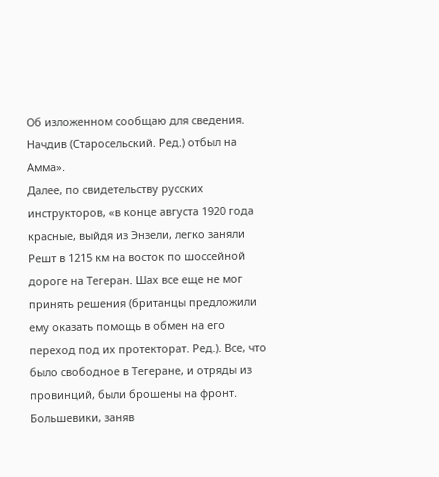Об изложенном сообщаю для сведения. Начдив (Старосельский. Ред.) отбыл на Амма».
Далее, по свидетельству русских инструкторов, «в конце августа 1920 года красные, выйдя из Энзели, легко заняли Решт в 1215 км на восток по шоссейной дороге на Тегеран. Шах все еще не мог принять решения (британцы предложили ему оказать помощь в обмен на его переход под их протекторат. Ред.). Все, что было свободное в Тегеране, и отряды из провинций, были брошены на фронт.
Большевики, заняв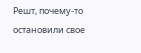Решт, почему-то остановили свое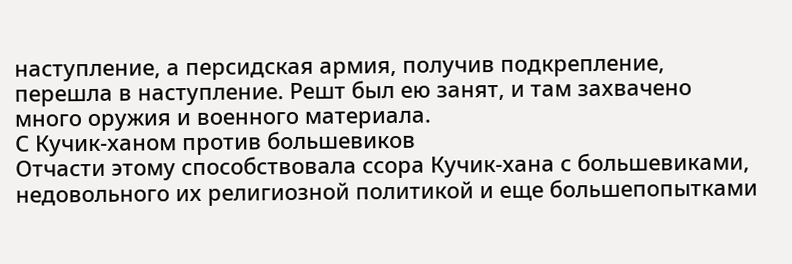наступление, а персидская армия, получив подкрепление, перешла в наступление. Решт был ею занят, и там захвачено много оружия и военного материала.
С Кучик-ханом против большевиков
Отчасти этому способствовала ссора Кучик-хана с большевиками, недовольного их религиозной политикой и еще большепопытками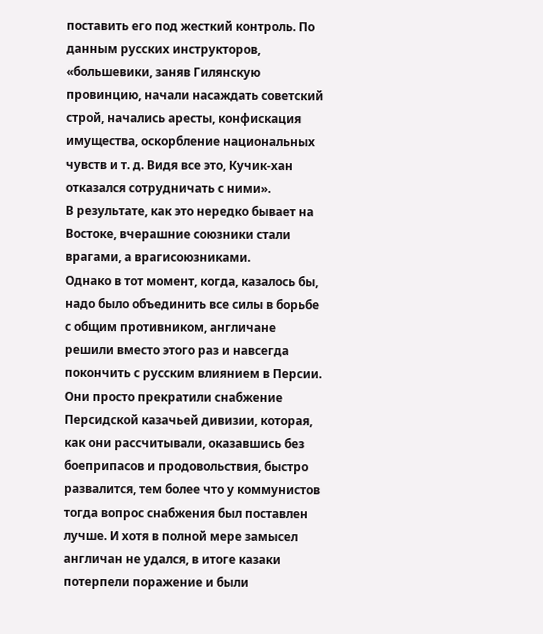поставить его под жесткий контроль. По данным русских инструкторов, «большевики, заняв Гилянскую провинцию, начали насаждать советский строй, начались аресты, конфискация имущества, оскорбление национальных чувств и т. д. Видя все это, Кучик-хан отказался сотрудничать с ними».
В результате, как это нередко бывает на Востоке, вчерашние союзники стали врагами, а врагисоюзниками.
Однако в тот момент, когда, казалось бы, надо было объединить все силы в борьбе с общим противником, англичане решили вместо этого раз и навсегда покончить с русским влиянием в Персии. Они просто прекратили снабжение Персидской казачьей дивизии, которая, как они рассчитывали, оказавшись без боеприпасов и продовольствия, быстро развалится, тем более что у коммунистов тогда вопрос снабжения был поставлен лучше. И хотя в полной мере замысел англичан не удался, в итоге казаки потерпели поражение и были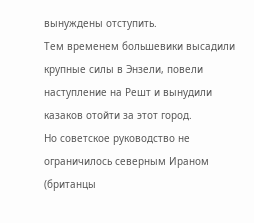вынуждены отступить.
Тем временем большевики высадили крупные силы в Энзели, повели наступление на Решт и вынудили казаков отойти за этот город.
Но советское руководство не ограничилось северным Ираном (британцы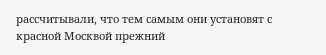рассчитывали, что тем самым они установят с красной Москвой прежний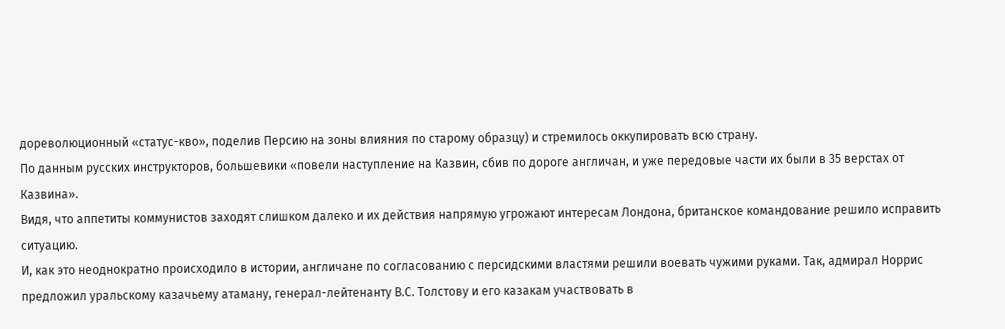дореволюционный «статус-кво», поделив Персию на зоны влияния по старому образцу) и стремилось оккупировать всю страну.
По данным русских инструкторов, большевики «повели наступление на Казвин, сбив по дороге англичан, и уже передовые части их были в 35 верстах от Казвина».
Видя, что аппетиты коммунистов заходят слишком далеко и их действия напрямую угрожают интересам Лондона, британское командование решило исправить ситуацию.
И, как это неоднократно происходило в истории, англичане по согласованию с персидскими властями решили воевать чужими руками. Так, адмирал Норрис предложил уральскому казачьему атаману, генерал-лейтенанту В.С. Толстову и его казакам участвовать в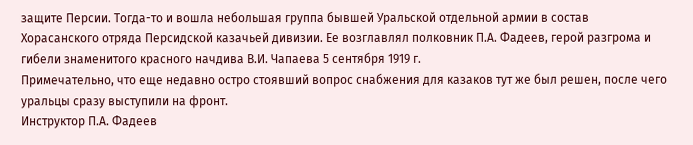защите Персии. Тогда-то и вошла небольшая группа бывшей Уральской отдельной армии в состав Хорасанского отряда Персидской казачьей дивизии. Ее возглавлял полковник П.А. Фадеев, герой разгрома и гибели знаменитого красного начдива В.И. Чапаева 5 сентября 1919 г.
Примечательно, что еще недавно остро стоявший вопрос снабжения для казаков тут же был решен, после чего уральцы сразу выступили на фронт.
Инструктор П.А. Фадеев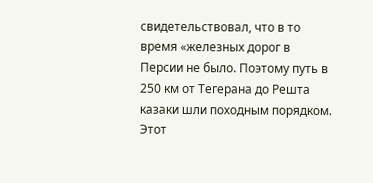свидетельствовал, что в то время «железных дорог в Персии не было. Поэтому путь в 250 км от Тегерана до Решта казаки шли походным порядком. Этот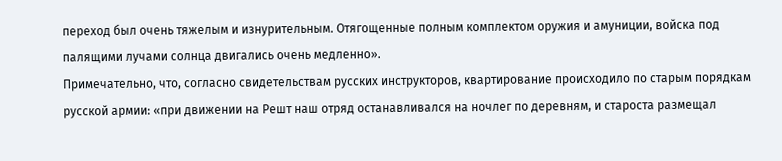переход был очень тяжелым и изнурительным. Отягощенные полным комплектом оружия и амуниции, войска под палящими лучами солнца двигались очень медленно».
Примечательно, что, согласно свидетельствам русских инструкторов, квартирование происходило по старым порядкам русской армии: «при движении на Решт наш отряд останавливался на ночлег по деревням, и староста размещал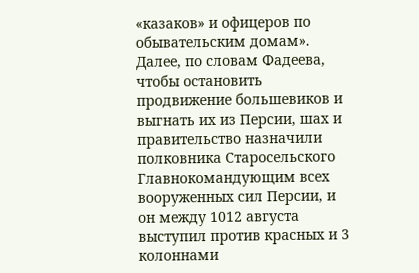«казаков» и офицеров по обывательским домам».
Далее, по словам Фадеева, чтобы остановить продвижение большевиков и выгнать их из Персии, шах и правительство назначили полковника Старосельского Главнокомандующим всех вооруженных сил Персии, и он между 1012 августа выступил против красных и 3 колоннами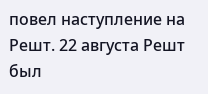повел наступление на Решт. 22 августа Решт был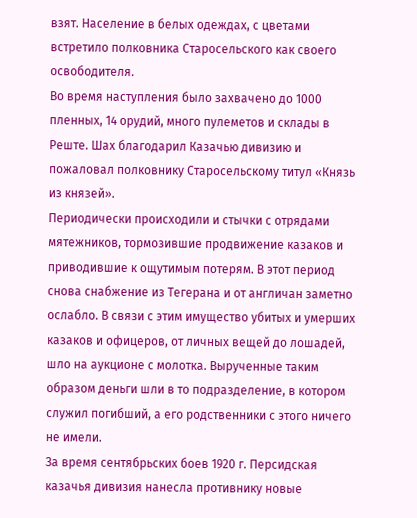взят. Население в белых одеждах, с цветами встретило полковника Старосельского как своего освободителя.
Во время наступления было захвачено до 1000 пленных, 14 орудий, много пулеметов и склады в Реште. Шах благодарил Казачью дивизию и пожаловал полковнику Старосельскому титул «Князь из князей».
Периодически происходили и стычки с отрядами мятежников, тормозившие продвижение казаков и приводившие к ощутимым потерям. В этот период снова снабжение из Тегерана и от англичан заметно ослабло. В связи с этим имущество убитых и умерших казаков и офицеров, от личных вещей до лошадей, шло на аукционе с молотка. Вырученные таким образом деньги шли в то подразделение, в котором служил погибший, а его родственники с этого ничего не имели.
За время сентябрьских боев 1920 г. Персидская казачья дивизия нанесла противнику новые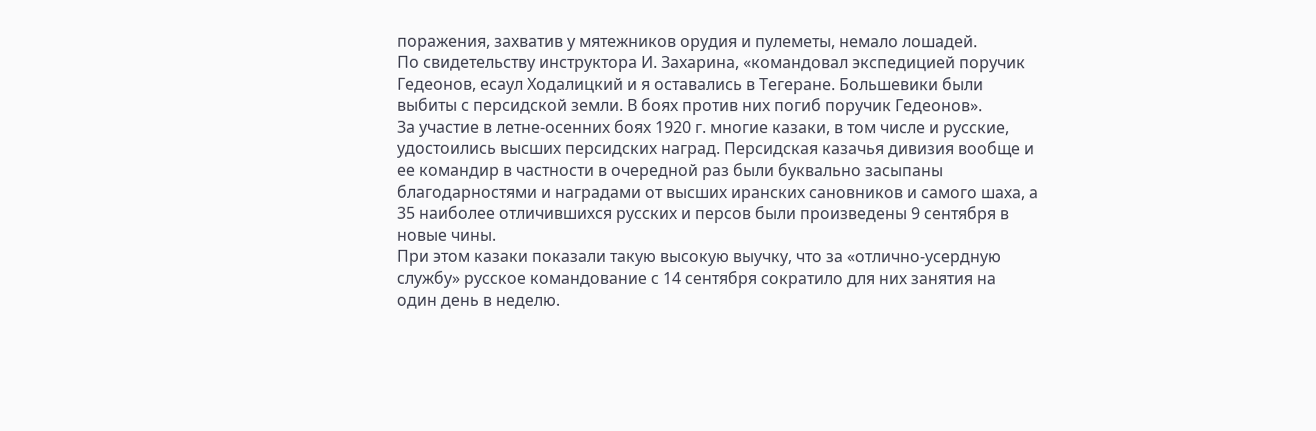поражения, захватив у мятежников орудия и пулеметы, немало лошадей.
По свидетельству инструктора И. Захарина, «командовал экспедицией поручик Гедеонов, есаул Ходалицкий и я оставались в Тегеране. Большевики были выбиты с персидской земли. В боях против них погиб поручик Гедеонов».
За участие в летне-осенних боях 1920 г. многие казаки, в том числе и русские, удостоились высших персидских наград. Персидская казачья дивизия вообще и ее командир в частности в очередной раз были буквально засыпаны благодарностями и наградами от высших иранских сановников и самого шаха, а 35 наиболее отличившихся русских и персов были произведены 9 сентября в новые чины.
При этом казаки показали такую высокую выучку, что за «отлично-усердную службу» русское командование с 14 сентября сократило для них занятия на один день в неделю.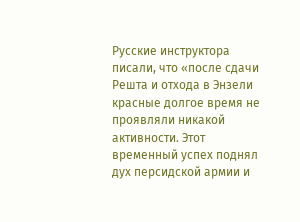Русские инструктора писали, что «после сдачи Решта и отхода в Энзели красные долгое время не проявляли никакой активности. Этот временный успех поднял дух персидской армии и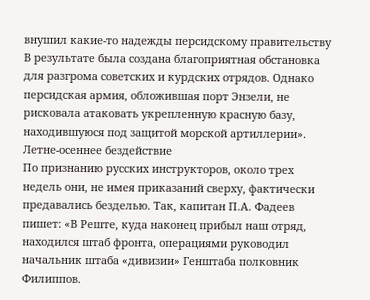внушил какие-то надежды персидскому правительству В результате была создана благоприятная обстановка для разгрома советских и курдских отрядов. Однако персидская армия, обложившая порт Энзели, не рисковала атаковать укрепленную красную базу, находившуюся под защитой морской артиллерии».
Летне-осеннее бездействие
По признанию русских инструкторов, около трех недель они, не имея приказаний сверху, фактически предавались безделью. Так, капитан П.А. Фадеев пишет: «В Реште, куда наконец прибыл наш отряд, находился штаб фронта, операциями руководил начальник штаба «дивизии» Генштаба полковник Филиппов.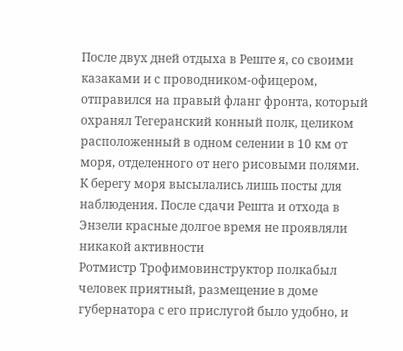После двух дней отдыха в Реште я, со своими казаками и с проводником-офицером, отправился на правый фланг фронта, который охранял Тегеранский конный полк, целиком расположенный в одном селении в 10 км от моря, отделенного от него рисовыми полями. К берегу моря высылались лишь посты для наблюдения. После сдачи Решта и отхода в Энзели красные долгое время не проявляли никакой активности
Ротмистр Трофимовинструктор полкабыл человек приятный, размещение в доме губернатора с его прислугой было удобно, и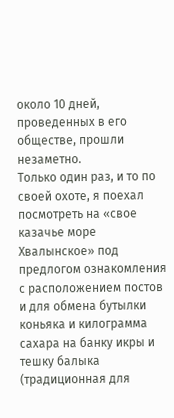около 10 дней, проведенных в его обществе, прошли незаметно.
Только один раз, и то по своей охоте, я поехал посмотреть на «свое казачье море Хвалынское» под предлогом ознакомления с расположением постов и для обмена бутылки коньяка и килограмма сахара на банку икры и тешку балыка (традиционная для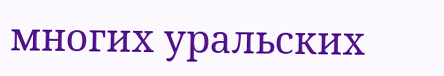многих уральских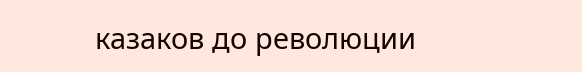казаков до революции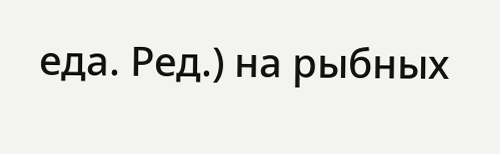еда. Ред.) на рыбных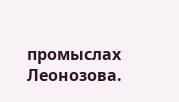промыслах Леонозова.